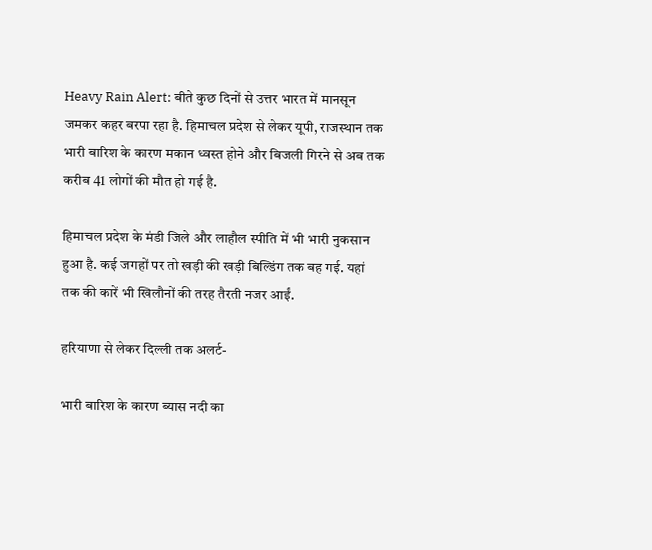Heavy Rain Alert: बीते कुछ दिनों से उत्तर भारत में मानसून जमकर कहर बरपा रहा है. हिमाचल प्रदेश से लेकर यूपी, राजस्थान तक भारी बारिश के कारण मकान ध्वस्त होने और बिजली गिरने से अब तक करीब 41 लोगों की मौत हो गई है.

हिमाचल प्रदेश के मंडी जिले और लाहौल स्पीति में भी भारी नुकसान हुआ है. कई जगहों पर तो खड़ी की खड़ी बिल्डिंग तक बह गई. यहां तक की कारें भी खिलौनों की तरह तैरती नजर आईं.

हरियाणा से लेकर दिल्ली तक अलर्ट-

भारी बारिश के कारण ब्यास नदी का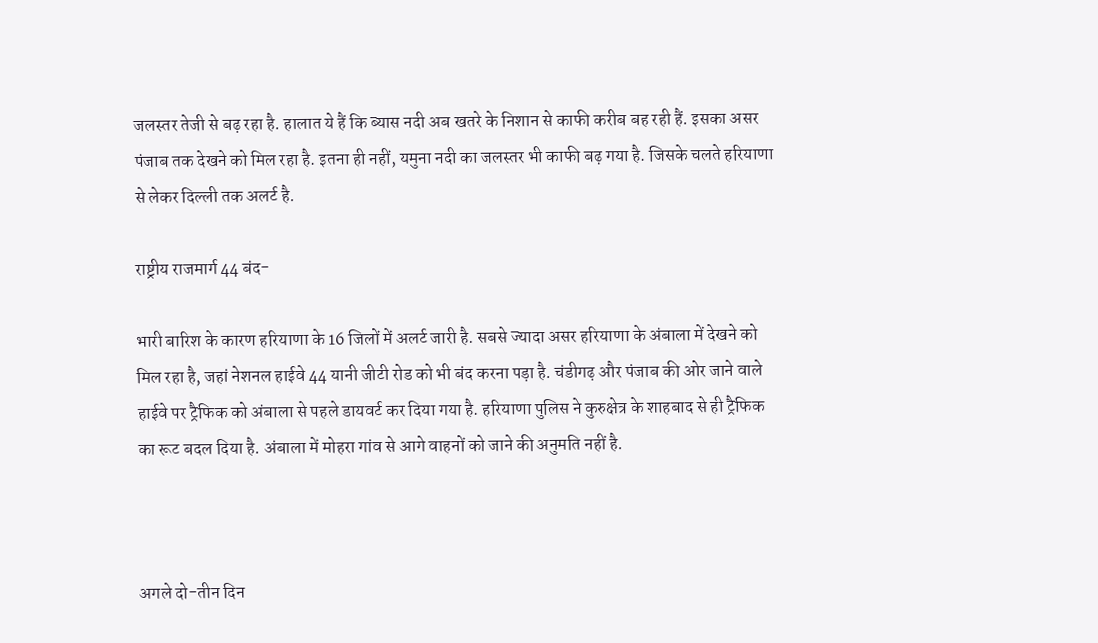जलस्तर तेजी से बढ़ रहा है. हालात ये हैं कि ब्यास नदी अब खतरे के निशान से काफी करीब बह रही हैं. इसका असर पंजाब तक देखने को मिल रहा है. इतना ही नहीं, यमुना नदी का जलस्तर भी काफी बढ़ गया है. जिसके चलते हरियाणा से लेकर दिल्ली तक अलर्ट है.

राष्ट्रीय राजमार्ग 44 बंद-

भारी बारिश के कारण हरियाणा के 16 जिलों में अलर्ट जारी है. सबसे ज्यादा असर हरियाणा के अंबाला में देखने को मिल रहा है, जहां नेशनल हाईवे 44 यानी जीटी रोड को भी बंद करना पड़ा है. चंडीगढ़ और पंजाब की ओर जाने वाले हाईवे पर ट्रैफिक को अंबाला से पहले डायवर्ट कर दिया गया है. हरियाणा पुलिस ने कुरुक्षेत्र के शाहबाद से ही ट्रैफिक का रूट बदल दिया है. अंबाला में मोहरा गांव से आगे वाहनों को जाने की अनुमति नहीं है.



अगले दो-तीन दिन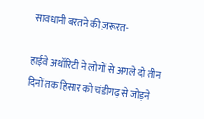सावधानी बरतने की ज़रूरत-

हाईवे अथॉरिटी ने लोगों से अगले दो तीन दिनों तक हिसार को चंडीगढ़ से जोड़ने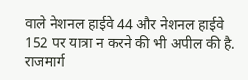वाले नेशनल हाईवे 44 और नेशनल हाईवे 152 पर यात्रा न करने की भी अपील की है. राजमार्ग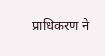प्राधिकरण ने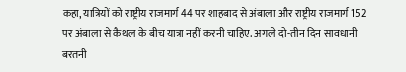कहा, यात्रियों को राष्ट्रीय राजमार्ग 44 पर शाहबाद से अंबाला और राष्ट्रीय राजमार्ग 152 पर अंबाला से कैथल के बीच यात्रा नहीं करनी चाहिए. अगले दो-तीन दिन सावधानी बरतनी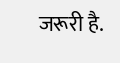जरूरी है.